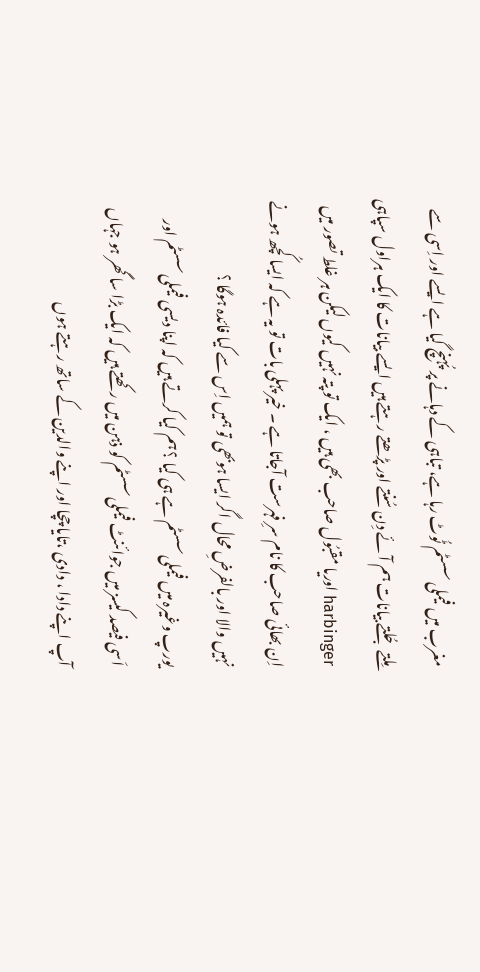مغرب میں فیملی سسٹم ٹُوٹ رہا ہے، تباہی کے دہانے پر پُہنچ گیا ہے ایسے اور اِسی سے مِلتے جُلتے بیانات ہم آئے دِن سُنتے اور پڑھتے رہتے ہیں ایسے بیانات کا ایک ہراول سپاہی harbinger اوریا مقبُول صاحب بھی ہیں ، ایک تو پتہ نہیں کیوں لیکن ہر غلط تصور میں اِن بھائی صاحب کا نام سرِ فہرست آجاتا ہے ۔ خیر پہلی بات تو یہ ہے کہ ایسا کُچھ ہونے نہیں والا اور بالفرضِ محال اگر ایسا ہوبھی تو ہمیں اِس سے کیا فائدہ ہوگا ؟
یورپ وغیرہ میں فیملی سسٹم ہے ہی کیا ؟ ہم کیا کرتے ہیں کہ اپنا دیسی فیملی سسٹم اور اَسی فیصد کیسز میں جوائنٹ فیملی سسٹم کو ذہن میں رکھتے ہیں کہ ایک بڑا سا گھر ہو جہاں آپ اپنے دادا ، دادی ،تایا چچا اور اپنے والدین کے ساتھ رہتے ہوں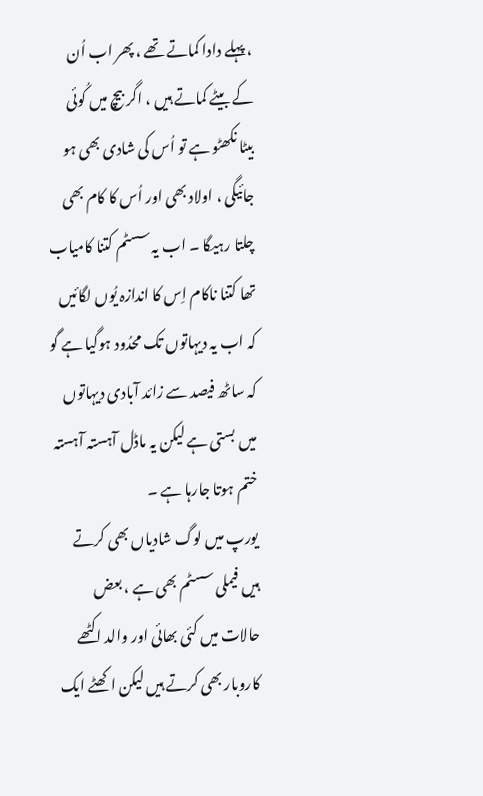، پہلے دادا کماتے تھے ، پھر اب اُن کے بیٹے کماتے ہیں ، اگر بیچ میں کُوئی بیٹا نکھٹو ہے تو اُس کی شادی بھی ہو جائیگی ، اولاد بھی اور اُس کا کام بھی چلتا رہیگا ۔ اب یہ سسٹم کتنا کامیاب تھا کتنا ناکام اِس کا اندازہ یُوں لگائیں کہ اب یہ دیہاتوں تک محدُود ہوگیا ہے گو کہ ساٹھ فیصد سے زائد آبادی دیہاتوں میں بستی ہے لیکن یہ ماڈل آہستہ آہستہ ختم ہوتا جارہا ہے ۔
یورپ میں لوگ شادیاں بھی کرتے ہیں فیملی سسٹم بھی ہے ، بعض حالات میں کئی بھائی اور والد اکٹھے کاروبار بھی کرتے ہیں لیکن اکھٹے ایک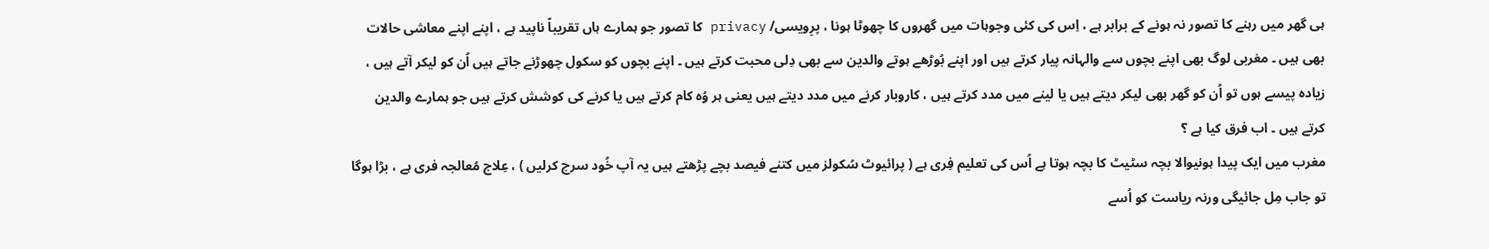ہی گھر میں رہنے کا تصور نہ ہونے کے برابر ہے ، اِس کی کئی وجوہات میں گھروں کا چھوٹا ہونا ، پرِویسی/ privacy کا تصور جو ہمارے ہاں تقریباً ناپید ہے ، اپنے اپنے معاشی حالات بھی ہیں ۔ مغربی لوگ بھی اپنے بچوں سے والہانہ پیار کرتے ہیں اور اپنے بُوڑھے ہوتے والدین سے بھی دِلی محبت کرتے ہیں ۔ اپنے بچوں کو سکول چھوڑنے جاتے ہیں اُن کو لیکر آتے ہیں ، زیادہ پیسے ہوں تو اُن کو گھر بھی لیکر دیتے ہیں یا لینے میں مدد کرتے ہیں ، کاروبار کرنے میں مدد دیتے ہیں یعنی ہر وُہ کام کرتے ہیں یا کرنے کی کوشش کرتے ہیں جو ہمارے والدین کرتے ہیں ۔ اب فرق کیا ہے ؟
مغرب میں ایک پیدا ہونیوالا بچہ سٹیٹ کا بچہ ہوتا ہے اُس کی تعلیم فِری ہے ( پرائیوٹ سُکولز میں کتنے فیصد بچے پڑھتے ہیں یہ آپ خُود سرچ کرلیں ) ، عِلاج مُعالجہ فری ہے ، بڑا ہوگا تو جاب مِل جائیگی ورنہ ریاست کو اُسے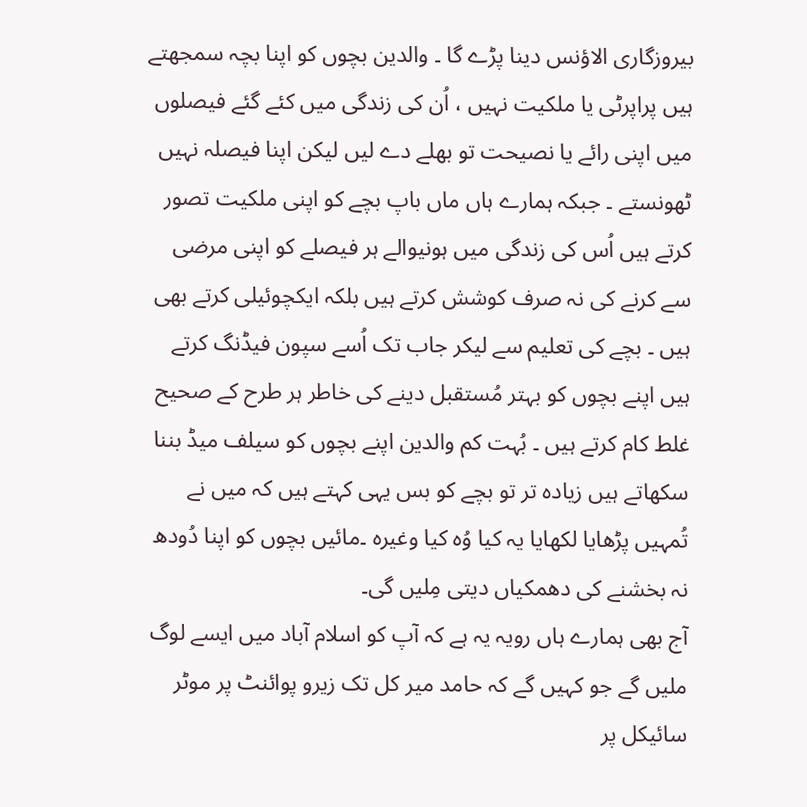بیروزگاری الاؤنس دینا پڑے گا ۔ والدین بچوں کو اپنا بچہ سمجھتے ہیں پراپرٹی یا ملکیت نہیں ، اُن کی زندگی میں کئے گئے فیصلوں میں اپنی رائے یا نصیحت تو بھلے دے لیں لیکن اپنا فیصلہ نہیں ٹھونستے ۔ جبکہ ہمارے ہاں ماں باپ بچے کو اپنی ملکیت تصور کرتے ہیں اُس کی زندگی میں ہونیوالے ہر فیصلے کو اپنی مرضی سے کرنے کی نہ صرف کوشش کرتے ہیں بلکہ ایکچوئیلی کرتے بھی ہیں ۔ بچے کی تعلیم سے لیکر جاب تک اُسے سپون فیڈنگ کرتے ہیں اپنے بچوں کو بہتر مُستقبل دینے کی خاطر ہر طرح کے صحیح غلط کام کرتے ہیں ۔ بُہت کم والدین اپنے بچوں کو سیلف میڈ بننا سکھاتے ہیں زیادہ تر تو بچے کو بس یہی کہتے ہیں کہ میں نے تُمہیں پڑھایا لکھایا یہ کیا وُہ کیا وغیرہ ۔مائیں بچوں کو اپنا دُودھ نہ بخشنے کی دھمکیاں دیتی مِلیں گی۔
آج بھی ہمارے ہاں رویہ یہ ہے کہ آپ کو اسلام آباد میں ایسے لوگ ملیں گے جو کہیں گے کہ حامد میر کل تک زیرو پوائنٹ پر موٹر سائیکل پر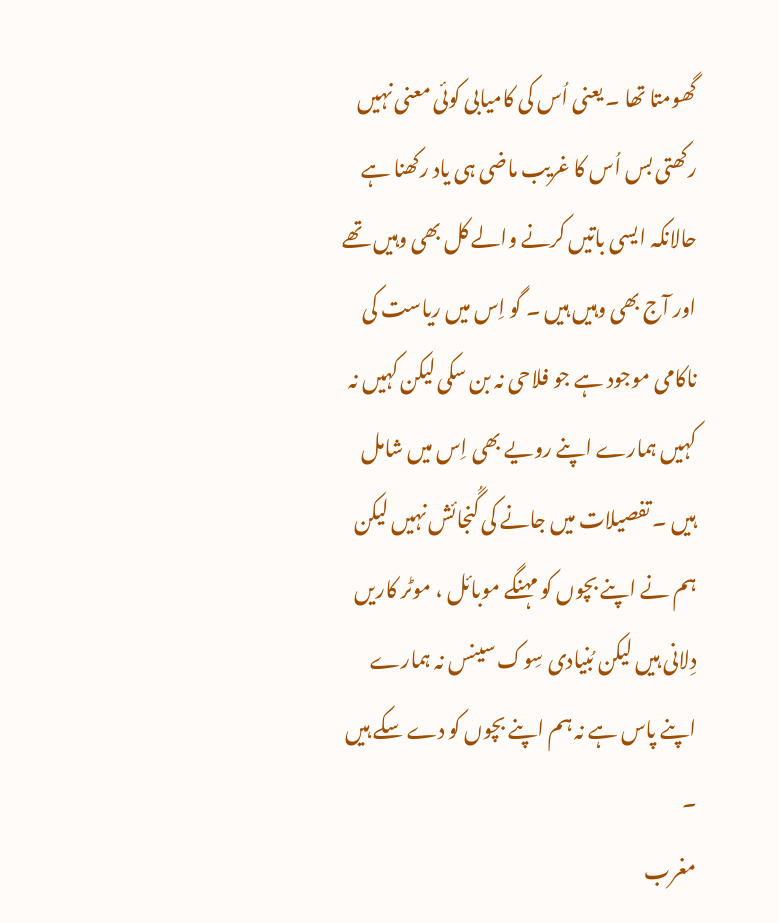گھومتا تھا ۔ یعنی اُس کی کامیابی کوئی معنی نہیں رکھتی بس اُس کا غریب ماضی ہی یاد رکھنا ہے حالانکہ ایسی باتیں کرنے والے کل بھی وہیں تھے اور آج بھی وہیں ہیں ۔ گو اِس میں ریاست کی ناکامی موجود ہے جو فلاحی نہ بن سکی لیکن کہیں نہ کہیں ہمارے اپنے رویے بھی اِس میں شامل ہیں ۔ تفصیلات میں جانے کی گُنجائش نہیں لیکن ہم نے اپنے بچوں کو مہنگے موبائل ، موٹر کاریں دِلانی ہیں لیکن بُنیادی سِوک سینس نہ ہمارے اپنے پاس ہے نہ ہم اپنے بچوں کو دے سکے ہیں ۔
مغرب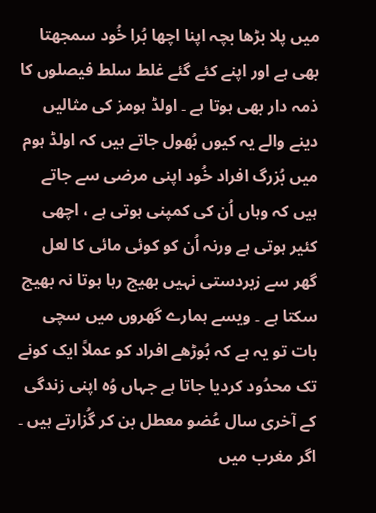میں پلا بڑھا بچہ اپنا اچھا بُرا خُود سمجھتا بھی ہے اور اپنے کئے گئے غلط سلط فیصلوں کا ذمہ دار بھی ہوتا ہے ۔ اولڈ ہومز کی مثالیں دینے والے یہ کیوں بُھول جاتے ہیں کہ اولڈ ہوم میں بُزرگ افراد خُود اپنی مرضی سے جاتے ہیں کہ وہاں اُن کی کمپنی ہوتی ہے ، اچھی کئیر ہوتی ہے ورنہ اُن کو کوئی مائی کا لعل گھر سے زبردستی نہیں بھیج رہا ہوتا نہ بھیج سکتا ہے ۔ ویسے ہمارے گھروں میں سچی بات تو یہ ہے کہ بُوڑھے افراد کو عملاً ایک کونے تک محدُود کردیا جاتا ہے جہاں وُہ اپنی زندگی کے آخری سال عُضو معطل بن کر گُزارتے ہیں ۔
اگر مغرب میں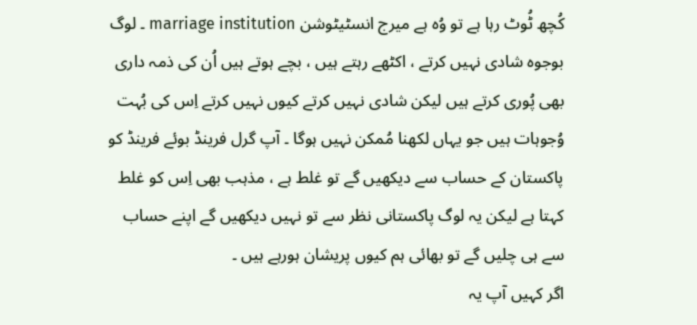کُچھ ٹُوٹ رہا ہے تو وُہ ہے میرج انسٹیٹوشن marriage institution ۔ لوگ بوجوہ شادی نہیں کرتے ، اکٹھے رہتے ہیں ، بچے ہوتے ہیں اُن کی ذمہ داری بھی پُوری کرتے ہیں لیکن شادی نہیں کرتے کیوں نہیں کرتے اِس کی بُہت وُجوہات ہیں جو یہاں لکھنا مُمکن نہیں ہوگا ۔ آپ گرل فرینڈ بوئے فرینڈ کو پاکستان کے حساب سے دیکھیں گے تو غلط ہے ، مذہب بھی اِس کو غلط کہتا ہے لیکن یہ لوگ پاکستانی نظر سے تو نہیں دیکھیں گے اپنے حساب سے ہی چلیں گے تو بھائی ہم کیوں پریشان ہورہے ہیں ۔
اگر کہیں آپ یہ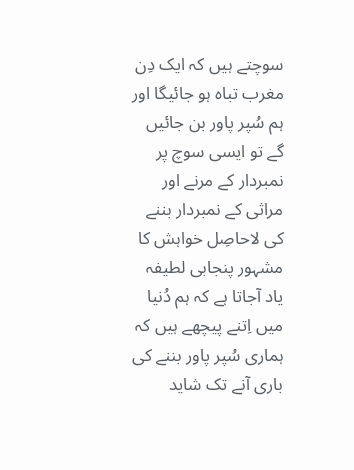سوچتے ہیں کہ ایک دِن مغرب تباہ ہو جائیگا اور ہم سُپر پاور بن جائیں گے تو ایسی سوچ پر نمبردار کے مرنے اور مراثی کے نمبردار بننے کی لاحاصِل خواہش کا مشہور پنجابی لطیفہ یاد آجاتا ہے کہ ہم دُنیا میں اِتنے پیچھے ہیں کہ ہماری سُپر پاور بننے کی باری آنے تک شاید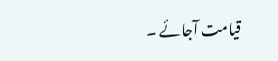قیامت آجائے ۔